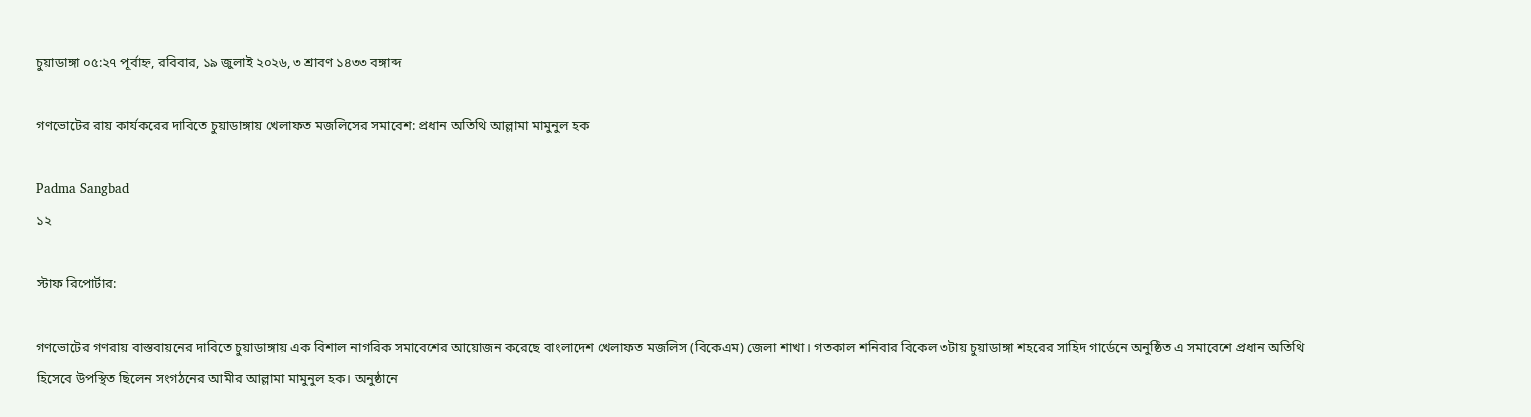চুয়াডাঙ্গা ০৫:২৭ পূর্বাহ্ন, রবিবার, ১৯ জুলাই ২০২৬, ৩ শ্রাবণ ১৪৩৩ বঙ্গাব্দ

গণভোটের রায় কার্যকরের দাবিতে চুয়াডাঙ্গায় খেলাফত মজলিসের সমাবেশ: প্রধান অতিথি আল্লামা মামুনুল হক

Padma Sangbad
১২

স্টাফ রিপোর্টার:

গণভোটের গণরায় বাস্তবায়নের দাবিতে চুয়াডাঙ্গায় এক বিশাল নাগরিক সমাবেশের আয়োজন করেছে বাংলাদেশ খেলাফত মজলিস (বিকেএম) জেলা শাখা। গতকাল শনিবার বিকেল ৩টায় চুয়াডাঙ্গা শহরের সাহিদ গার্ডেনে অনুষ্ঠিত এ সমাবেশে প্রধান অতিথি হিসেবে উপস্থিত ছিলেন সংগঠনের আমীর আল্লামা মামুনুল হক। অনুষ্ঠানে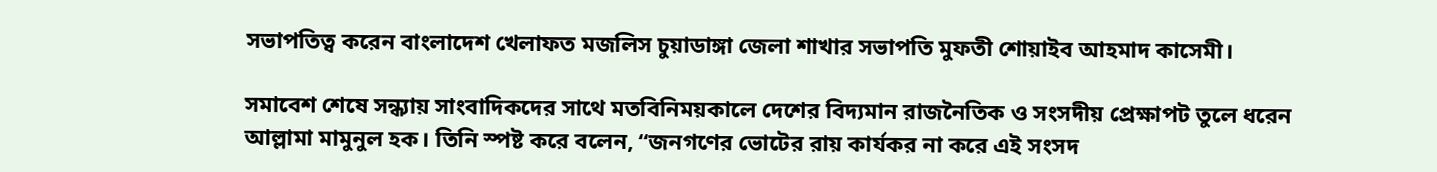সভাপতিত্ব করেন বাংলাদেশ খেলাফত মজলিস চুয়াডাঙ্গা জেলা শাখার সভাপতি মুফতী শোয়াইব আহমাদ কাসেমী।

সমাবেশ শেষে সন্ধ্যায় সাংবাদিকদের সাথে মতবিনিময়কালে দেশের বিদ্যমান রাজনৈতিক ও সংসদীয় প্রেক্ষাপট তুলে ধরেন আল্লামা মামুনুল হক। তিনি স্পষ্ট করে বলেন, “জনগণের ভোটের রায় কার্যকর না করে এই সংসদ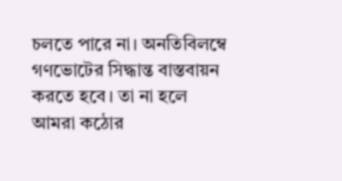চলতে পারে না। অনতিবিলম্বে গণভোটের সিদ্ধান্ত বাস্তবায়ন করতে হবে। তা না হলে আমরা কঠোর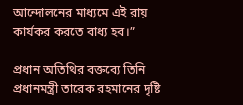আন্দোলনের মাধ্যমে এই রায় কার্যকর করতে বাধ্য হব।”

প্রধান অতিথির বক্তব্যে তিনি প্রধানমন্ত্রী তারেক রহমানের দৃষ্টি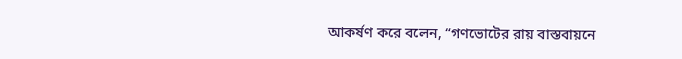আকর্ষণ করে বলেন, “গণভোটের রায় বাস্তবায়নে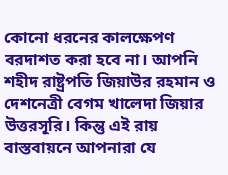কোনো ধরনের কালক্ষেপণ বরদাশত করা হবে না। আপনি শহীদ রাষ্ট্রপতি জিয়াউর রহমান ও দেশনেত্রী বেগম খালেদা জিয়ার উত্তরসূরি। কিন্তু এই রায় বাস্তবায়নে আপনারা যে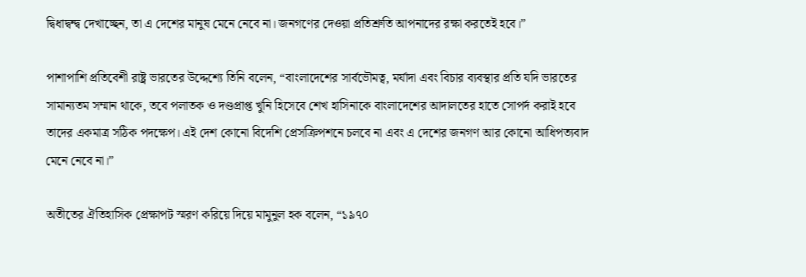দ্বিধাদ্বন্দ্ব দেখাচ্ছেন, তা এ দেশের মানুষ মেনে নেবে না। জনগণের দেওয়া প্রতিশ্রুতি আপনাদের রক্ষা করতেই হবে।”

পাশাপাশি প্রতিবেশী রাষ্ট্র ভারতের উদ্দেশ্যে তিনি বলেন, “বাংলাদেশের সার্বভৌমত্ব, মর্যাদা এবং বিচার ব্যবস্থার প্রতি যদি ভারতের সামান্যতম সম্মান থাকে, তবে পলাতক ও দণ্ডপ্রাপ্ত খুনি হিসেবে শেখ হাসিনাকে বাংলাদেশের আদালতের হাতে সোপর্দ করাই হবে তাদের একমাত্র সঠিক পদক্ষেপ। এই দেশ কোনো বিদেশি প্রেসক্রিপশনে চলবে না এবং এ দেশের জনগণ আর কোনো আধিপত্যবাদ মেনে নেবে না।”

অতীতের ঐতিহাসিক প্রেক্ষাপট স্মরণ করিয়ে দিয়ে মামুনুল হক বলেন, “১৯৭০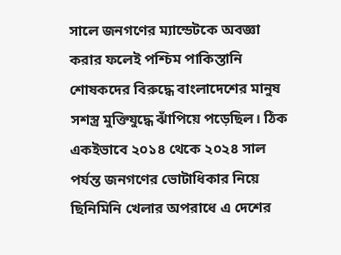সালে জনগণের ম্যান্ডেটকে অবজ্ঞা করার ফলেই পশ্চিম পাকিস্তানি শোষকদের বিরুদ্ধে বাংলাদেশের মানুষ সশস্ত্র মুক্তিযুদ্ধে ঝাঁপিয়ে পড়েছিল। ঠিক একইভাবে ২০১৪ থেকে ২০২৪ সাল পর্যন্ত জনগণের ভোটাধিকার নিয়ে ছিনিমিনি খেলার অপরাধে এ দেশের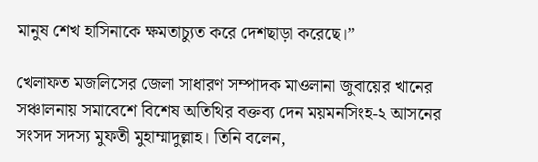মানুষ শেখ হাসিনাকে ক্ষমতাচ্যুত করে দেশছাড়া করেছে।”

খেলাফত মজলিসের জেলা সাধারণ সম্পাদক মাওলানা জুবায়ের খানের সঞ্চালনায় সমাবেশে বিশেষ অতিথির বক্তব্য দেন ময়মনসিংহ-২ আসনের সংসদ সদস্য মুফতী মুহাম্মাদুল্লাহ। তিনি বলেন,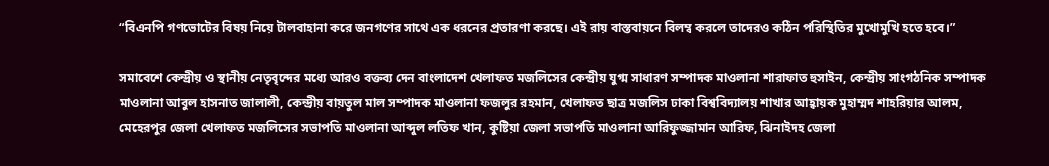“বিএনপি গণভোটের বিষয় নিয়ে টালবাহানা করে জনগণের সাথে এক ধরনের প্রতারণা করছে। এই রায় বাস্তবায়নে বিলম্ব করলে তাদেরও কঠিন পরিস্থিতির মুখোমুখি হতে হবে।”

সমাবেশে কেন্দ্রীয় ও স্থানীয় নেতৃবৃন্দের মধ্যে আরও বক্তব্য দেন বাংলাদেশ খেলাফত মজলিসের কেন্দ্রীয় যুগ্ম সাধারণ সম্পাদক মাওলানা শারাফাত হুসাইন, কেন্দ্রীয় সাংগঠনিক সম্পাদক মাওলানা আবুল হাসনাত জালালী, কেন্দ্রীয় বায়তুল মাল সম্পাদক মাওলানা ফজলুর রহমান, খেলাফত ছাত্র মজলিস ঢাকা বিশ্ববিদ্যালয় শাখার আহ্বায়ক মুহাম্মদ শাহরিয়ার আলম, মেহেরপুর জেলা খেলাফত মজলিসের সভাপতি মাওলানা আব্দুল লতিফ খান, কুষ্টিয়া জেলা সভাপতি মাওলানা আরিফুজ্জামান আরিফ, ঝিনাইদহ জেলা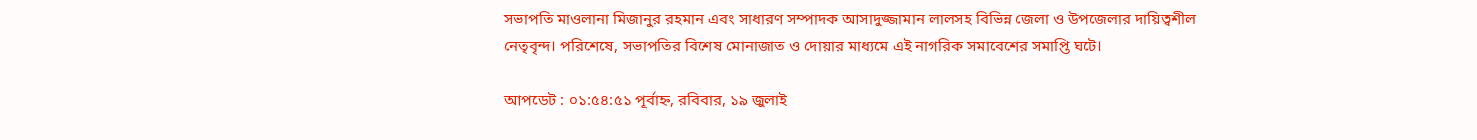সভাপতি মাওলানা মিজানুর রহমান এবং সাধারণ সম্পাদক আসাদুজ্জামান লালসহ বিভিন্ন জেলা ও উপজেলার দায়িত্বশীল নেতৃবৃন্দ। পরিশেষে, সভাপতির বিশেষ মোনাজাত ও দোয়ার মাধ্যমে এই নাগরিক সমাবেশের সমাপ্তি ঘটে।

আপডেট : ০১:৫৪:৫১ পূর্বাহ্ন, রবিবার, ১৯ জুলাই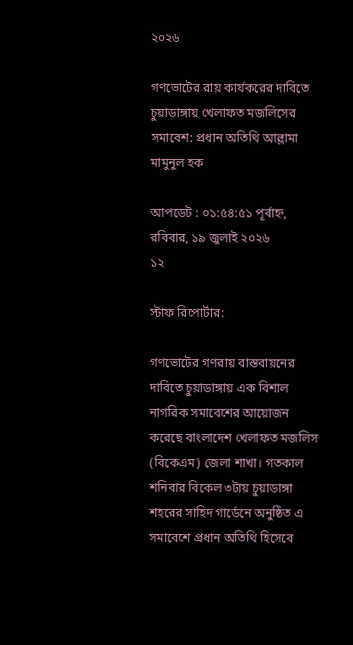২০২৬

গণভোটের রায় কার্যকরের দাবিতে চুয়াডাঙ্গায় খেলাফত মজলিসের সমাবেশ: প্রধান অতিথি আল্লামা মামুনুল হক

আপডেট : ০১:৫৪:৫১ পূর্বাহ্ন, রবিবার, ১৯ জুলাই ২০২৬
১২

স্টাফ রিপোর্টার:

গণভোটের গণরায় বাস্তবায়নের দাবিতে চুয়াডাঙ্গায় এক বিশাল নাগরিক সমাবেশের আয়োজন করেছে বাংলাদেশ খেলাফত মজলিস (বিকেএম) জেলা শাখা। গতকাল শনিবার বিকেল ৩টায় চুয়াডাঙ্গা শহরের সাহিদ গার্ডেনে অনুষ্ঠিত এ সমাবেশে প্রধান অতিথি হিসেবে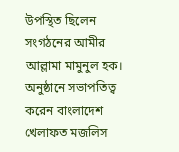উপস্থিত ছিলেন সংগঠনের আমীর আল্লামা মামুনুল হক। অনুষ্ঠানে সভাপতিত্ব করেন বাংলাদেশ খেলাফত মজলিস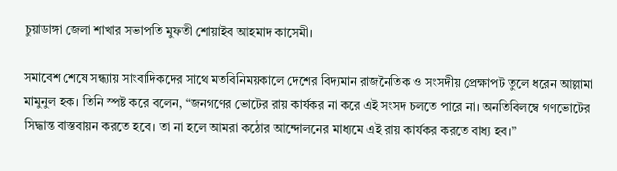চুয়াডাঙ্গা জেলা শাখার সভাপতি মুফতী শোয়াইব আহমাদ কাসেমী।

সমাবেশ শেষে সন্ধ্যায় সাংবাদিকদের সাথে মতবিনিময়কালে দেশের বিদ্যমান রাজনৈতিক ও সংসদীয় প্রেক্ষাপট তুলে ধরেন আল্লামা মামুনুল হক। তিনি স্পষ্ট করে বলেন, “জনগণের ভোটের রায় কার্যকর না করে এই সংসদ চলতে পারে না। অনতিবিলম্বে গণভোটের সিদ্ধান্ত বাস্তবায়ন করতে হবে। তা না হলে আমরা কঠোর আন্দোলনের মাধ্যমে এই রায় কার্যকর করতে বাধ্য হব।”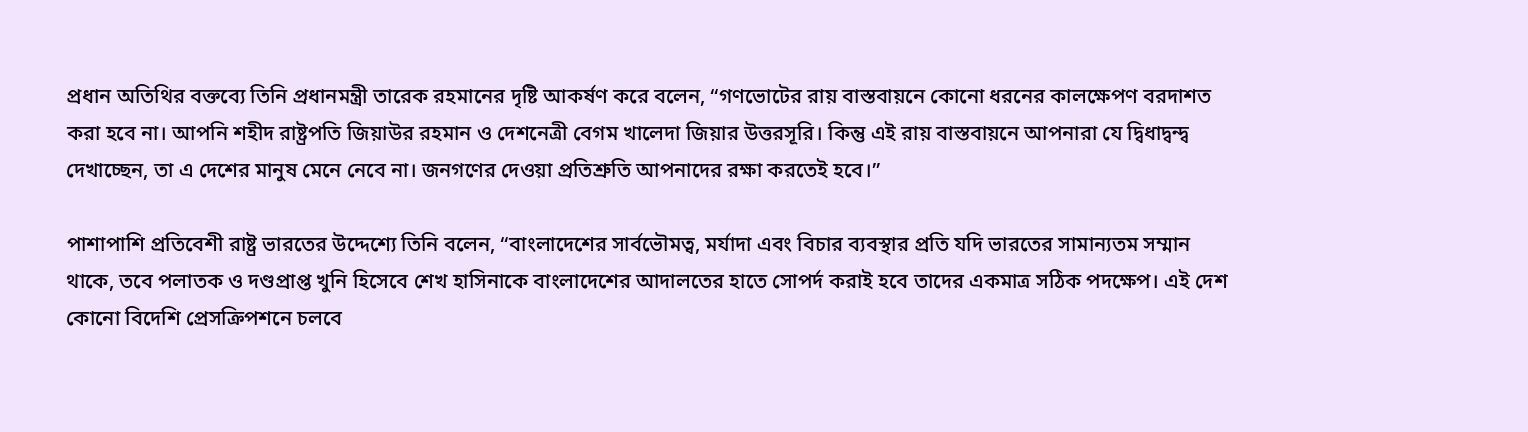প্রধান অতিথির বক্তব্যে তিনি প্রধানমন্ত্রী তারেক রহমানের দৃষ্টি আকর্ষণ করে বলেন, “গণভোটের রায় বাস্তবায়নে কোনো ধরনের কালক্ষেপণ বরদাশত করা হবে না। আপনি শহীদ রাষ্ট্রপতি জিয়াউর রহমান ও দেশনেত্রী বেগম খালেদা জিয়ার উত্তরসূরি। কিন্তু এই রায় বাস্তবায়নে আপনারা যে দ্বিধাদ্বন্দ্ব দেখাচ্ছেন, তা এ দেশের মানুষ মেনে নেবে না। জনগণের দেওয়া প্রতিশ্রুতি আপনাদের রক্ষা করতেই হবে।”

পাশাপাশি প্রতিবেশী রাষ্ট্র ভারতের উদ্দেশ্যে তিনি বলেন, “বাংলাদেশের সার্বভৌমত্ব, মর্যাদা এবং বিচার ব্যবস্থার প্রতি যদি ভারতের সামান্যতম সম্মান থাকে, তবে পলাতক ও দণ্ডপ্রাপ্ত খুনি হিসেবে শেখ হাসিনাকে বাংলাদেশের আদালতের হাতে সোপর্দ করাই হবে তাদের একমাত্র সঠিক পদক্ষেপ। এই দেশ কোনো বিদেশি প্রেসক্রিপশনে চলবে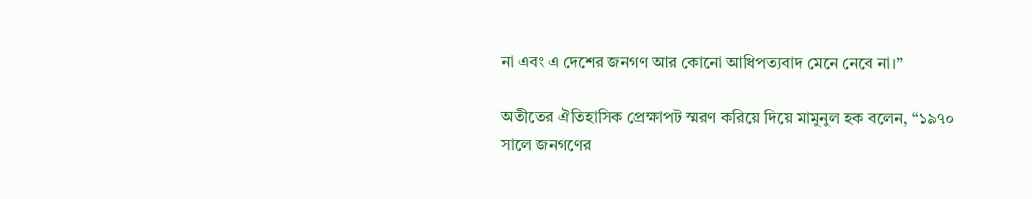না এবং এ দেশের জনগণ আর কোনো আধিপত্যবাদ মেনে নেবে না।”

অতীতের ঐতিহাসিক প্রেক্ষাপট স্মরণ করিয়ে দিয়ে মামুনুল হক বলেন, “১৯৭০ সালে জনগণের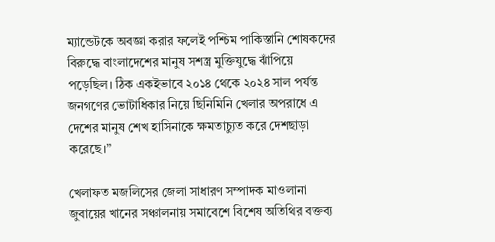ম্যান্ডেটকে অবজ্ঞা করার ফলেই পশ্চিম পাকিস্তানি শোষকদের বিরুদ্ধে বাংলাদেশের মানুষ সশস্ত্র মুক্তিযুদ্ধে ঝাঁপিয়ে পড়েছিল। ঠিক একইভাবে ২০১৪ থেকে ২০২৪ সাল পর্যন্ত জনগণের ভোটাধিকার নিয়ে ছিনিমিনি খেলার অপরাধে এ দেশের মানুষ শেখ হাসিনাকে ক্ষমতাচ্যুত করে দেশছাড়া করেছে।”

খেলাফত মজলিসের জেলা সাধারণ সম্পাদক মাওলানা জুবায়ের খানের সঞ্চালনায় সমাবেশে বিশেষ অতিথির বক্তব্য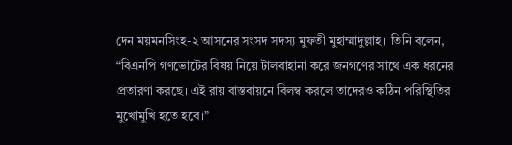দেন ময়মনসিংহ-২ আসনের সংসদ সদস্য মুফতী মুহাম্মাদুল্লাহ। তিনি বলেন, “বিএনপি গণভোটের বিষয় নিয়ে টালবাহানা করে জনগণের সাথে এক ধরনের প্রতারণা করছে। এই রায় বাস্তবায়নে বিলম্ব করলে তাদেরও কঠিন পরিস্থিতির মুখোমুখি হতে হবে।”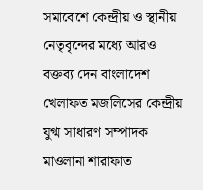সমাবেশে কেন্দ্রীয় ও স্থানীয় নেতৃবৃন্দের মধ্যে আরও বক্তব্য দেন বাংলাদেশ খেলাফত মজলিসের কেন্দ্রীয় যুগ্ম সাধারণ সম্পাদক মাওলানা শারাফাত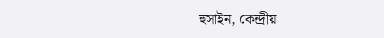হুসাইন, কেন্দ্রীয়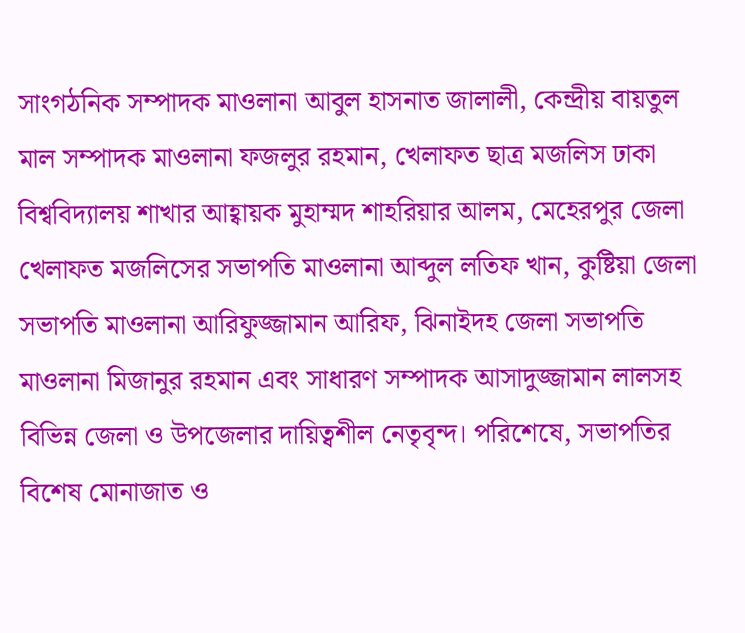সাংগঠনিক সম্পাদক মাওলানা আবুল হাসনাত জালালী, কেন্দ্রীয় বায়তুল মাল সম্পাদক মাওলানা ফজলুর রহমান, খেলাফত ছাত্র মজলিস ঢাকা বিশ্ববিদ্যালয় শাখার আহ্বায়ক মুহাম্মদ শাহরিয়ার আলম, মেহেরপুর জেলা খেলাফত মজলিসের সভাপতি মাওলানা আব্দুল লতিফ খান, কুষ্টিয়া জেলা সভাপতি মাওলানা আরিফুজ্জামান আরিফ, ঝিনাইদহ জেলা সভাপতি মাওলানা মিজানুর রহমান এবং সাধারণ সম্পাদক আসাদুজ্জামান লালসহ বিভিন্ন জেলা ও উপজেলার দায়িত্বশীল নেতৃবৃন্দ। পরিশেষে, সভাপতির বিশেষ মোনাজাত ও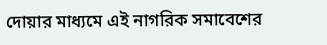দোয়ার মাধ্যমে এই নাগরিক সমাবেশের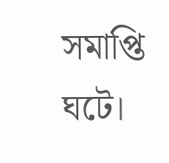সমাপ্তি ঘটে।